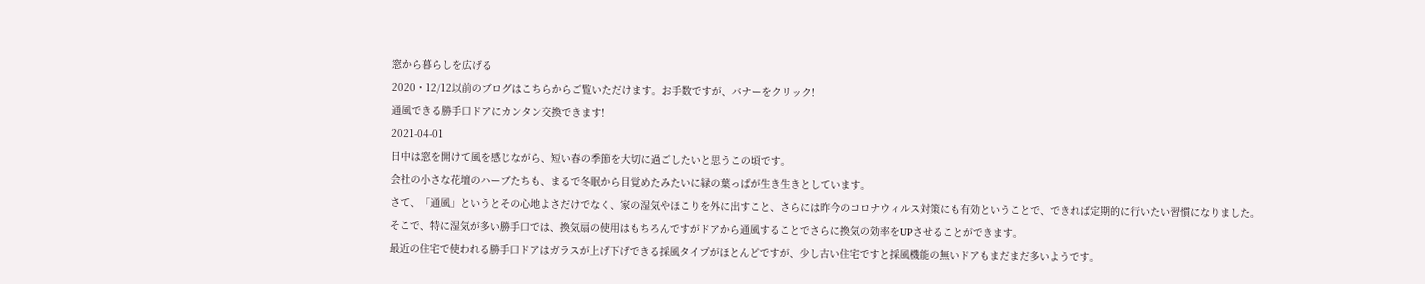窓から暮らしを広げる
2020・12/12以前のブログはこちらからご覧いただけます。お手数ですが、バナーをクリック!
通風できる勝手口ドアにカンタン交換できます!
2021-04-01
日中は窓を開けて風を感じながら、短い春の季節を大切に過ごしたいと思うこの頃です。
会社の小さな花壇のハーブたちも、まるで冬眠から目覚めたみたいに緑の葉っぱが生き生きとしています。
さて、「通風」というとその心地よさだけでなく、家の湿気やほこりを外に出すこと、さらには昨今のコロナウィルス対策にも有効ということで、できれば定期的に行いたい習慣になりました。
そこで、特に湿気が多い勝手口では、換気扇の使用はもちろんですがドアから通風することでさらに換気の効率をUPさせることができます。
最近の住宅で使われる勝手口ドアはガラスが上げ下げできる採風タイプがほとんどですが、少し古い住宅ですと採風機能の無いドアもまだまだ多いようです。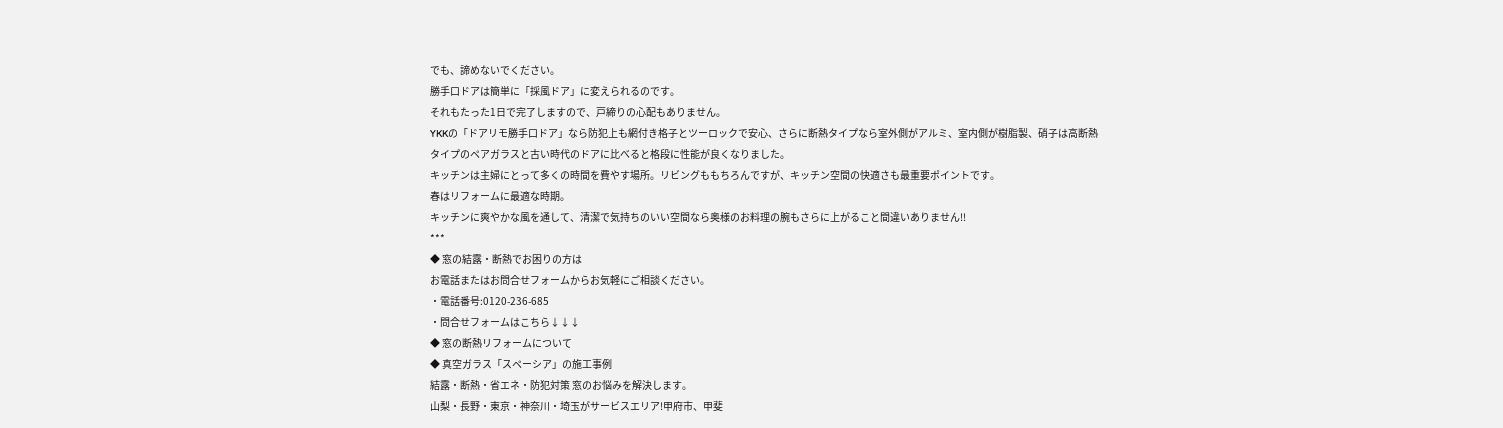でも、諦めないでください。
勝手口ドアは簡単に「採風ドア」に変えられるのです。
それもたった1日で完了しますので、戸締りの心配もありません。
YKKの「ドアリモ勝手口ドア」なら防犯上も網付き格子とツーロックで安心、さらに断熱タイプなら室外側がアルミ、室内側が樹脂製、硝子は高断熱タイプのペアガラスと古い時代のドアに比べると格段に性能が良くなりました。
キッチンは主婦にとって多くの時間を費やす場所。リビングももちろんですが、キッチン空間の快適さも最重要ポイントです。
春はリフォームに最適な時期。
キッチンに爽やかな風を通して、清潔で気持ちのいい空間なら奥様のお料理の腕もさらに上がること間違いありません!!
***
◆ 窓の結露・断熱でお困りの方は
お電話またはお問合せフォームからお気軽にご相談ください。
・電話番号:0120-236-685
・問合せフォームはこちら↓↓↓
◆ 窓の断熱リフォームについて
◆ 真空ガラス「スペーシア」の施工事例
結露・断熱・省エネ・防犯対策 窓のお悩みを解決します。
山梨・長野・東京・神奈川・埼玉がサービスエリア!甲府市、甲斐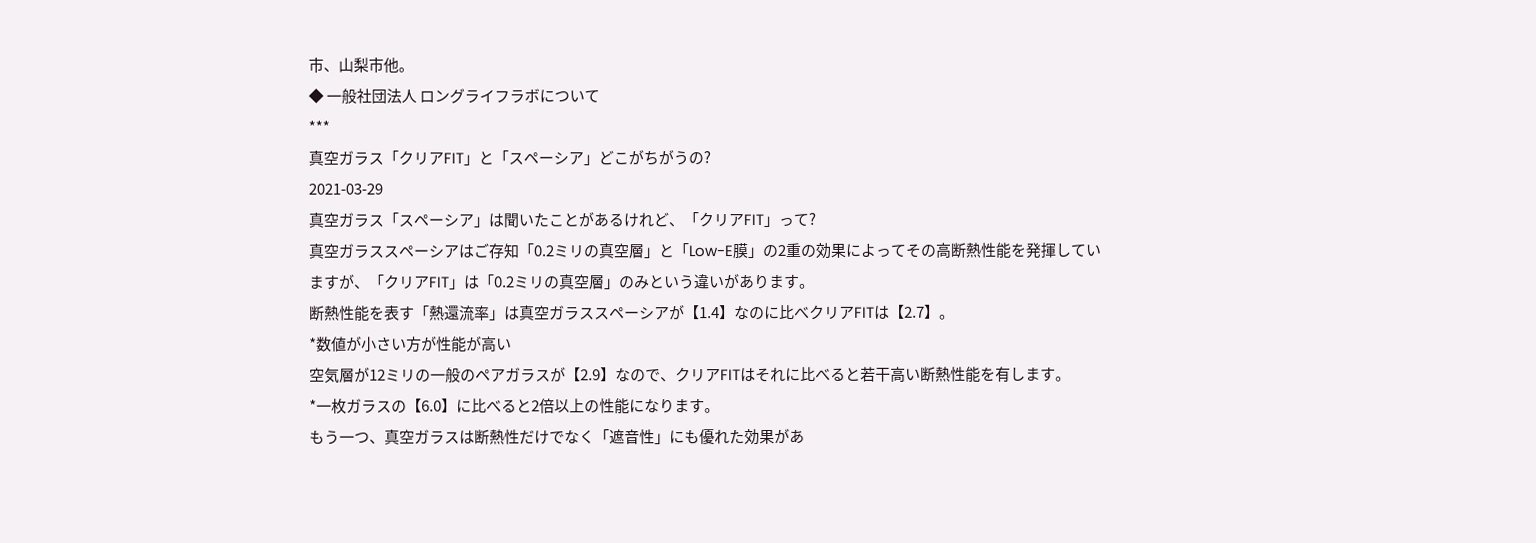市、山梨市他。
◆ 一般社団法人 ロングライフラボについて
***
真空ガラス「クリアFIT」と「スペーシア」どこがちがうの?
2021-03-29
真空ガラス「スペーシア」は聞いたことがあるけれど、「クリアFIT」って?
真空ガラススペーシアはご存知「0.2ミリの真空層」と「Low-E膜」の2重の効果によってその高断熱性能を発揮していますが、「クリアFIT」は「0.2ミリの真空層」のみという違いがあります。
断熱性能を表す「熱還流率」は真空ガラススペーシアが【1.4】なのに比べクリアFITは【2.7】。
*数値が小さい方が性能が高い
空気層が12ミリの一般のペアガラスが【2.9】なので、クリアFITはそれに比べると若干高い断熱性能を有します。
*一枚ガラスの【6.0】に比べると2倍以上の性能になります。
もう一つ、真空ガラスは断熱性だけでなく「遮音性」にも優れた効果があ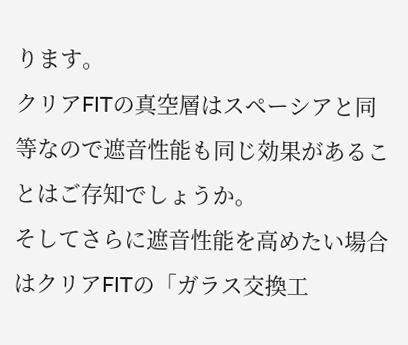ります。
クリアFITの真空層はスペーシアと同等なので遮音性能も同じ効果があることはご存知でしょうか。
そしてさらに遮音性能を高めたい場合はクリアFITの「ガラス交換工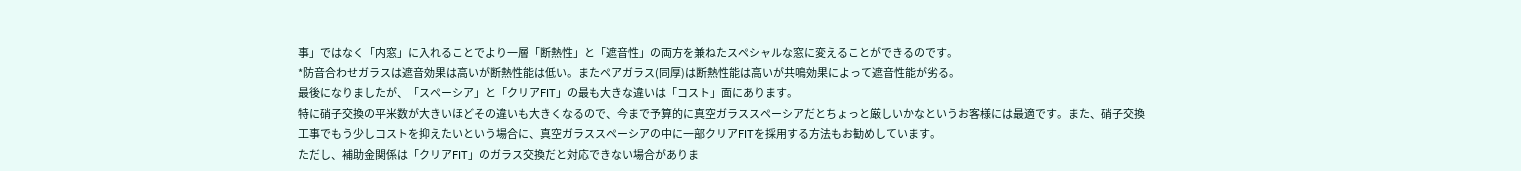事」ではなく「内窓」に入れることでより一層「断熱性」と「遮音性」の両方を兼ねたスペシャルな窓に変えることができるのです。
*防音合わせガラスは遮音効果は高いが断熱性能は低い。またペアガラス(同厚)は断熱性能は高いが共鳴効果によって遮音性能が劣る。
最後になりましたが、「スペーシア」と「クリアFIT」の最も大きな違いは「コスト」面にあります。
特に硝子交換の平米数が大きいほどその違いも大きくなるので、今まで予算的に真空ガラススペーシアだとちょっと厳しいかなというお客様には最適です。また、硝子交換工事でもう少しコストを抑えたいという場合に、真空ガラススペーシアの中に一部クリアFITを採用する方法もお勧めしています。
ただし、補助金関係は「クリアFIT」のガラス交換だと対応できない場合がありま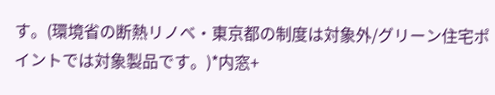す。(環境省の断熱リノベ・東京都の制度は対象外/グリーン住宅ポイントでは対象製品です。)*内窓+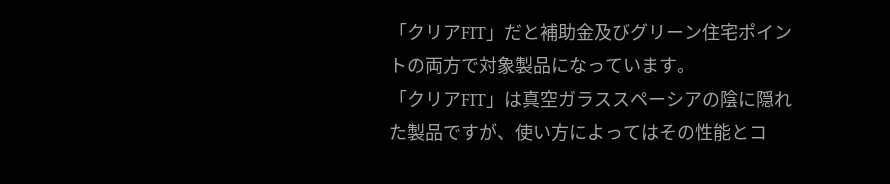「クリアFIT」だと補助金及びグリーン住宅ポイントの両方で対象製品になっています。
「クリアFIT」は真空ガラススペーシアの陰に隠れた製品ですが、使い方によってはその性能とコ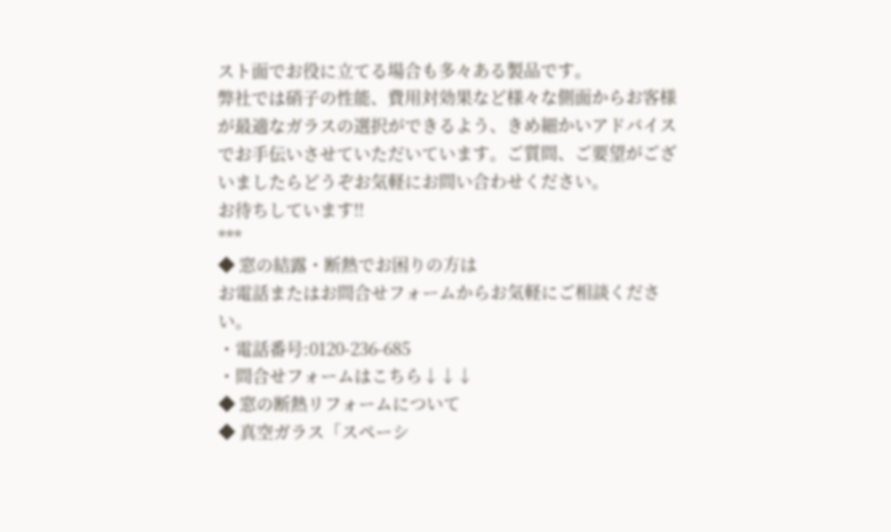スト面でお役に立てる場合も多々ある製品です。
弊社では硝子の性能、費用対効果など様々な側面からお客様が最適なガラスの選択ができるよう、きめ細かいアドバイスでお手伝いさせていただいています。ご質問、ご要望がございましたらどうぞお気軽にお問い合わせください。
お待ちしています!!
***
◆ 窓の結露・断熱でお困りの方は
お電話またはお問合せフォームからお気軽にご相談ください。
・電話番号:0120-236-685
・問合せフォームはこちら↓↓↓
◆ 窓の断熱リフォームについて
◆ 真空ガラス「スペーシ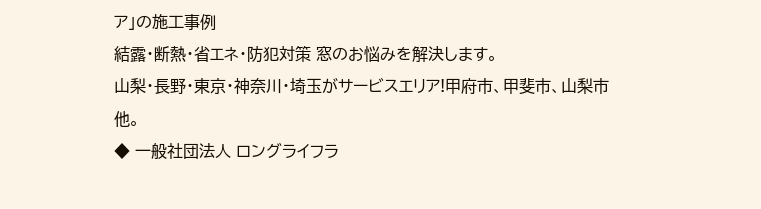ア」の施工事例
結露・断熱・省エネ・防犯対策 窓のお悩みを解決します。
山梨・長野・東京・神奈川・埼玉がサービスエリア!甲府市、甲斐市、山梨市他。
◆ 一般社団法人 ロングライフラ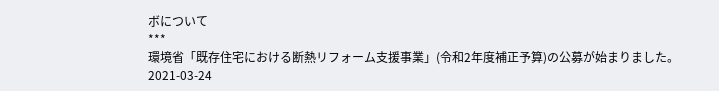ボについて
***
環境省「既存住宅における断熱リフォーム支援事業」(令和2年度補正予算)の公募が始まりました。
2021-03-24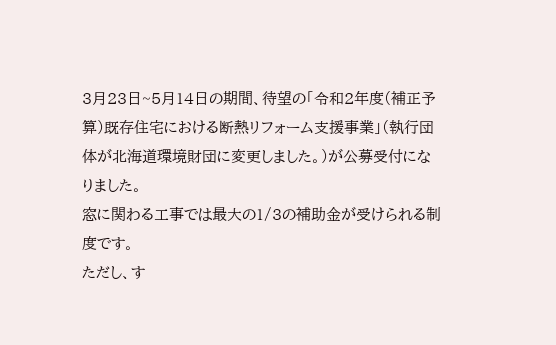3月23日~5月14日の期間、待望の「令和2年度(補正予算)既存住宅における断熱リフォーム支援事業」(執行団体が北海道環境財団に変更しました。)が公募受付になりました。
窓に関わる工事では最大の1/3の補助金が受けられる制度です。
ただし、す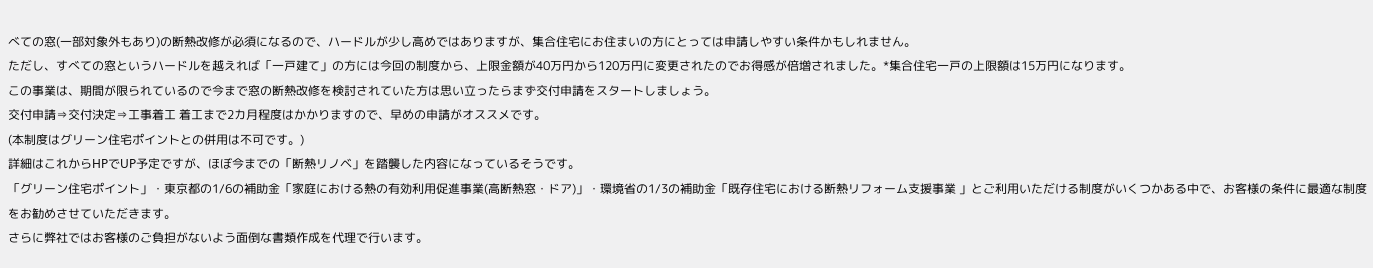べての窓(一部対象外もあり)の断熱改修が必須になるので、ハードルが少し高めではありますが、集合住宅にお住まいの方にとっては申請しやすい条件かもしれません。
ただし、すべての窓というハードルを越えれば「一戸建て」の方には今回の制度から、上限金額が40万円から120万円に変更されたのでお得感が倍増されました。*集合住宅一戸の上限額は15万円になります。
この事業は、期間が限られているので今まで窓の断熱改修を検討されていた方は思い立ったらまず交付申請をスタートしましょう。
交付申請⇒交付決定⇒工事着工 着工まで2カ月程度はかかりますので、早めの申請がオススメです。
(本制度はグリーン住宅ポイントとの併用は不可です。)
詳細はこれからHPでUP予定ですが、ほぼ今までの「断熱リノベ」を踏襲した内容になっているそうです。
「グリーン住宅ポイント」・東京都の1/6の補助金「家庭における熱の有効利用促進事業(高断熱窓・ドア)」・環境省の1/3の補助金「既存住宅における断熱リフォーム支援事業 」とご利用いただける制度がいくつかある中で、お客様の条件に最適な制度をお勧めさせていただきます。
さらに弊社ではお客様のご負担がないよう面倒な書類作成を代理で行います。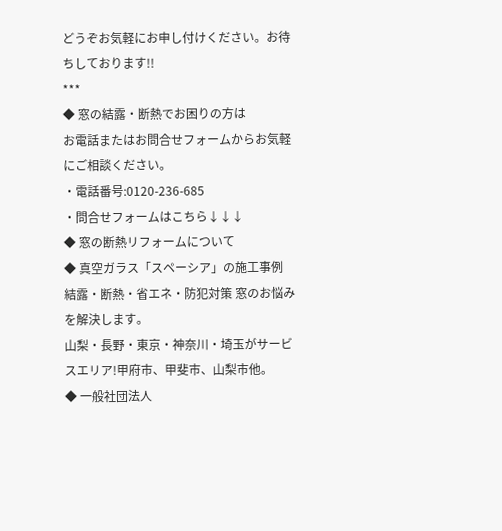どうぞお気軽にお申し付けください。お待ちしております!!
***
◆ 窓の結露・断熱でお困りの方は
お電話またはお問合せフォームからお気軽にご相談ください。
・電話番号:0120-236-685
・問合せフォームはこちら↓↓↓
◆ 窓の断熱リフォームについて
◆ 真空ガラス「スペーシア」の施工事例
結露・断熱・省エネ・防犯対策 窓のお悩みを解決します。
山梨・長野・東京・神奈川・埼玉がサービスエリア!甲府市、甲斐市、山梨市他。
◆ 一般社団法人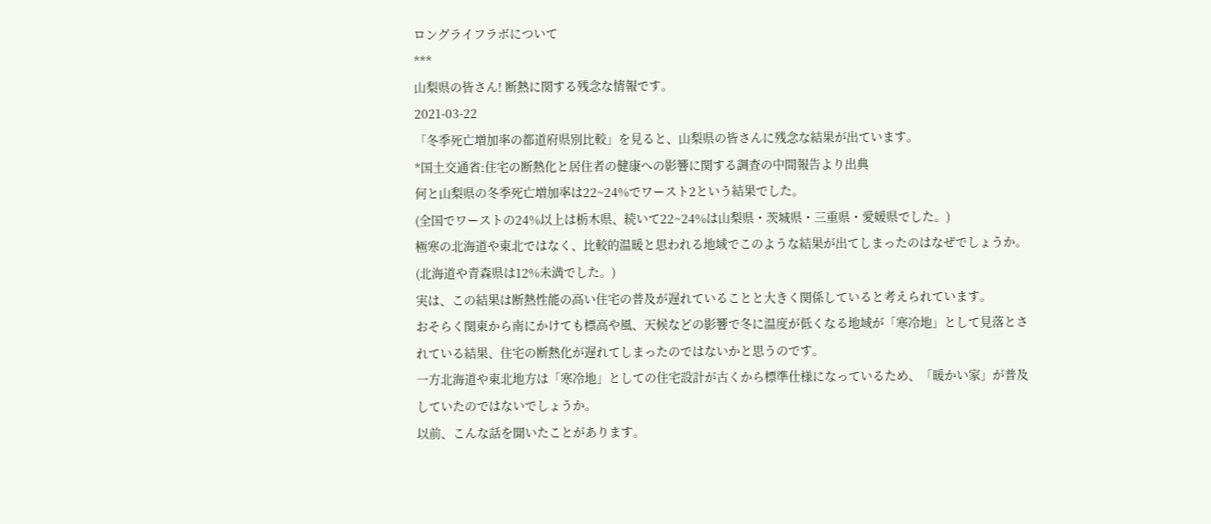ロングライフラボについて
***
山梨県の皆さん! 断熱に関する残念な情報です。
2021-03-22
「冬季死亡増加率の都道府県別比較」を見ると、山梨県の皆さんに残念な結果が出ています。
*国土交通省:住宅の断熱化と居住者の健康への影響に関する調査の中間報告より出典
何と山梨県の冬季死亡増加率は22~24%でワースト2という結果でした。
(全国でワーストの24%以上は栃木県、続いて22~24%は山梨県・茨城県・三重県・愛媛県でした。)
極寒の北海道や東北ではなく、比較的温暖と思われる地域でこのような結果が出てしまったのはなぜでしょうか。(北海道や青森県は12%未満でした。)
実は、この結果は断熱性能の高い住宅の普及が遅れていることと大きく関係していると考えられています。
おそらく関東から南にかけても標高や風、天候などの影響で冬に温度が低くなる地域が「寒冷地」として見落とされている結果、住宅の断熱化が遅れてしまったのではないかと思うのです。
一方北海道や東北地方は「寒冷地」としての住宅設計が古くから標準仕様になっているため、「暖かい家」が普及していたのではないでしょうか。
以前、こんな話を聞いたことがあります。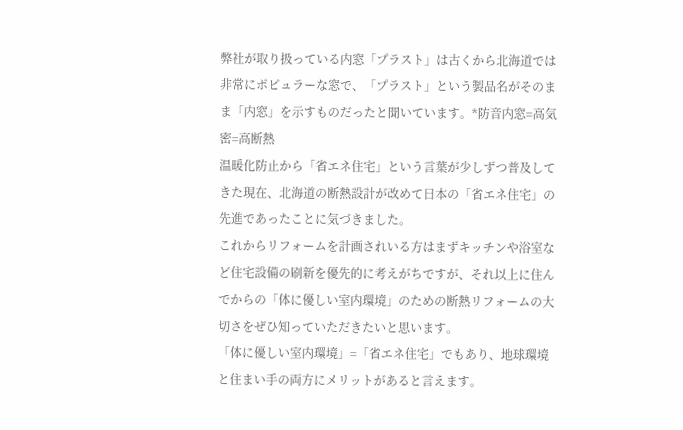弊社が取り扱っている内窓「プラスト」は古くから北海道では非常にポピュラーな窓で、「プラスト」という製品名がそのまま「内窓」を示すものだったと聞いています。*防音内窓=高気密=高断熱
温暖化防止から「省エネ住宅」という言葉が少しずつ普及してきた現在、北海道の断熱設計が改めて日本の「省エネ住宅」の先進であったことに気づきました。
これからリフォームを計画されいる方はまずキッチンや浴室など住宅設備の刷新を優先的に考えがちですが、それ以上に住んでからの「体に優しい室内環境」のための断熱リフォームの大切さをぜひ知っていただきたいと思います。
「体に優しい室内環境」=「省エネ住宅」でもあり、地球環境と住まい手の両方にメリットがあると言えます。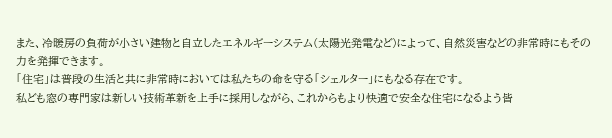また、冷暖房の負荷が小さい建物と自立したエネルギーシステム(太陽光発電など)によって、自然災害などの非常時にもその力を発揮できます。
「住宅」は普段の生活と共に非常時においては私たちの命を守る「シェルター」にもなる存在です。
私ども窓の専門家は新しい技術革新を上手に採用しながら、これからもより快適で安全な住宅になるよう皆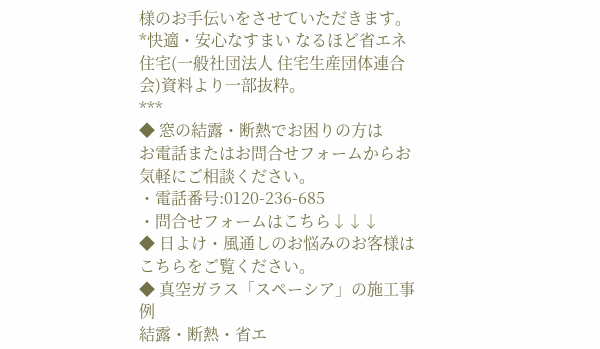様のお手伝いをさせていただきます。
*快適・安心なすまい なるほど省エネ住宅(一般社団法人 住宅生産団体連合会)資料より一部抜粋。
***
◆ 窓の結露・断熱でお困りの方は
お電話またはお問合せフォームからお気軽にご相談ください。
・電話番号:0120-236-685
・問合せフォームはこちら↓↓↓
◆ 日よけ・風通しのお悩みのお客様はこちらをご覧ください。
◆ 真空ガラス「スペーシア」の施工事例
結露・断熱・省エ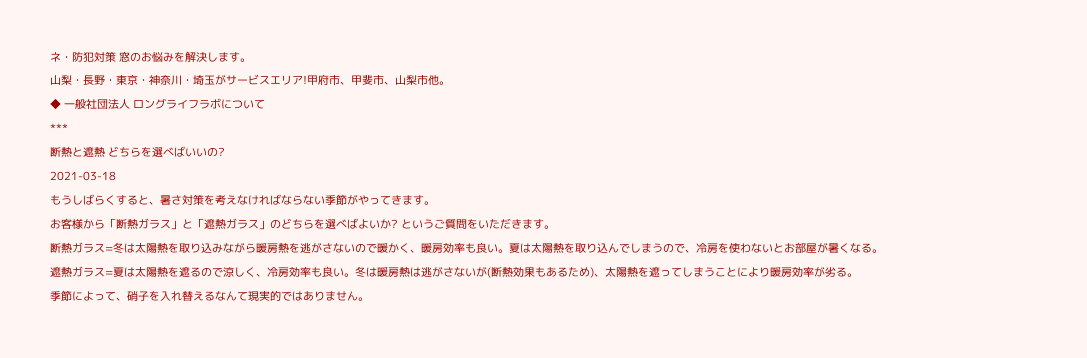ネ・防犯対策 窓のお悩みを解決します。
山梨・長野・東京・神奈川・埼玉がサービスエリア!甲府市、甲斐市、山梨市他。
◆ 一般社団法人 ロングライフラボについて
***
断熱と遮熱 どちらを選べばいいの?
2021-03-18
もうしばらくすると、暑さ対策を考えなければならない季節がやってきます。
お客様から「断熱ガラス」と「遮熱ガラス」のどちらを選べばよいか? というご質問をいただきます。
断熱ガラス=冬は太陽熱を取り込みながら暖房熱を逃がさないので暖かく、暖房効率も良い。夏は太陽熱を取り込んでしまうので、冷房を使わないとお部屋が暑くなる。
遮熱ガラス=夏は太陽熱を遮るので涼しく、冷房効率も良い。冬は暖房熱は逃がさないが(断熱効果もあるため)、太陽熱を遮ってしまうことにより暖房効率が劣る。
季節によって、硝子を入れ替えるなんて現実的ではありません。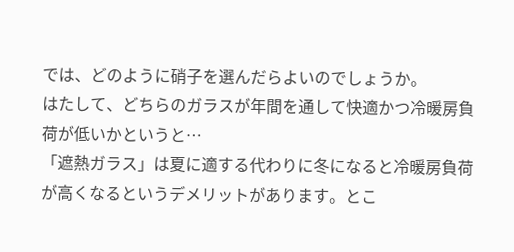では、どのように硝子を選んだらよいのでしょうか。
はたして、どちらのガラスが年間を通して快適かつ冷暖房負荷が低いかというと…
「遮熱ガラス」は夏に適する代わりに冬になると冷暖房負荷が高くなるというデメリットがあります。とこ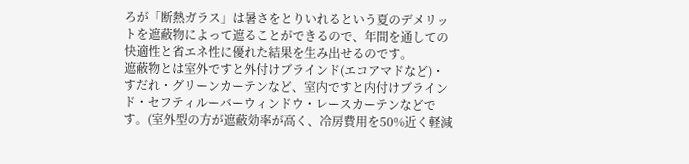ろが「断熱ガラス」は暑さをとりいれるという夏のデメリットを遮蔽物によって遮ることができるので、年間を通しての快適性と省エネ性に優れた結果を生み出せるのです。
遮蔽物とは室外ですと外付けブラインド(エコアマドなど)・すだれ・グリーンカーテンなど、室内ですと内付けブラインド・セフティルーバーウィンドウ・レースカーテンなどです。(室外型の方が遮蔽効率が高く、冷房費用を50%近く軽減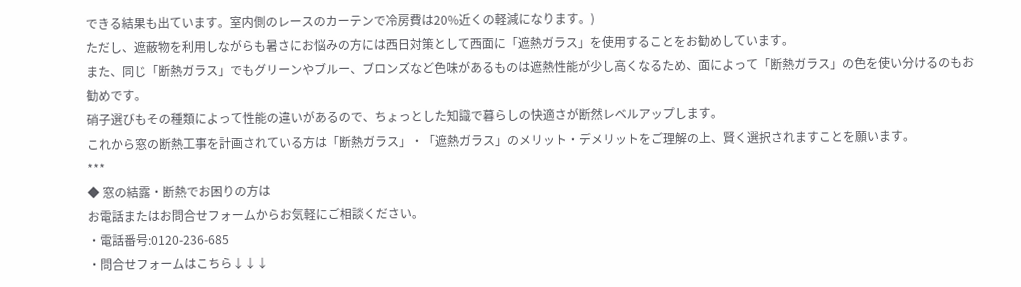できる結果も出ています。室内側のレースのカーテンで冷房費は20%近くの軽減になります。)
ただし、遮蔽物を利用しながらも暑さにお悩みの方には西日対策として西面に「遮熱ガラス」を使用することをお勧めしています。
また、同じ「断熱ガラス」でもグリーンやブルー、ブロンズなど色味があるものは遮熱性能が少し高くなるため、面によって「断熱ガラス」の色を使い分けるのもお勧めです。
硝子選びもその種類によって性能の違いがあるので、ちょっとした知識で暮らしの快適さが断然レベルアップします。
これから窓の断熱工事を計画されている方は「断熱ガラス」・「遮熱ガラス」のメリット・デメリットをご理解の上、賢く選択されますことを願います。
***
◆ 窓の結露・断熱でお困りの方は
お電話またはお問合せフォームからお気軽にご相談ください。
・電話番号:0120-236-685
・問合せフォームはこちら↓↓↓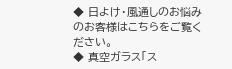◆ 日よけ・風通しのお悩みのお客様はこちらをご覧ください。
◆ 真空ガラス「ス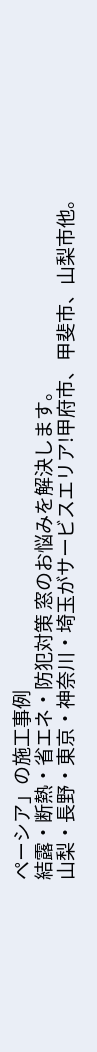ペーシア」の施工事例
結露・断熱・省エネ・防犯対策 窓のお悩みを解決します。
山梨・長野・東京・神奈川・埼玉がサービスエリア!甲府市、甲斐市、山梨市他。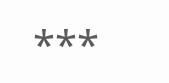***